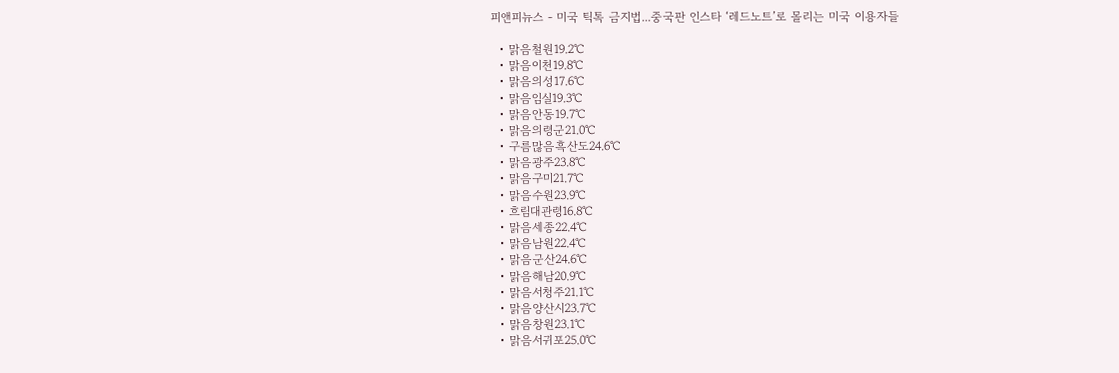피앤피뉴스 - 미국 틱톡 금지법...중국판 인스타 ‘레드노트’로 몰리는 미국 이용자들

  • 맑음철원19.2℃
  • 맑음이천19.8℃
  • 맑음의성17.6℃
  • 맑음임실19.3℃
  • 맑음안동19.7℃
  • 맑음의령군21.0℃
  • 구름많음흑산도24.6℃
  • 맑음광주23.8℃
  • 맑음구미21.7℃
  • 맑음수원23.9℃
  • 흐림대관령16.8℃
  • 맑음세종22.4℃
  • 맑음남원22.4℃
  • 맑음군산24.6℃
  • 맑음해남20.9℃
  • 맑음서청주21.1℃
  • 맑음양산시23.7℃
  • 맑음창원23.1℃
  • 맑음서귀포25.0℃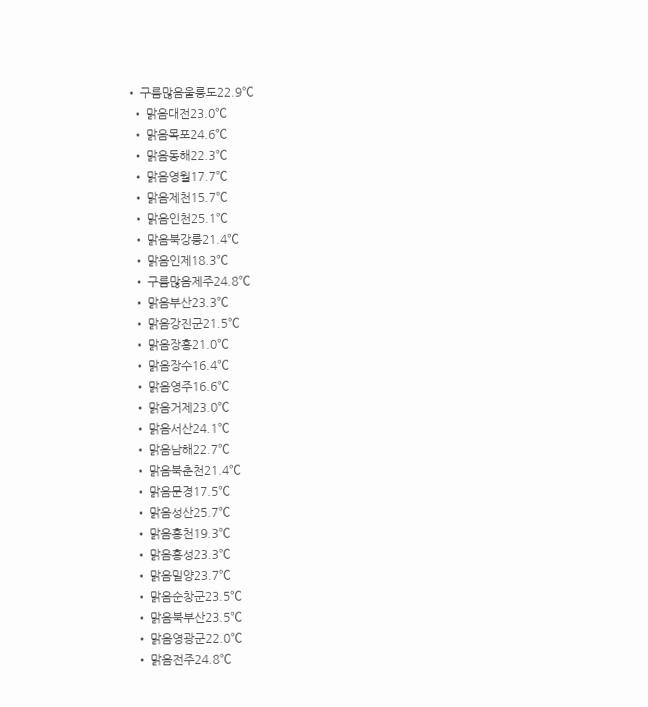• 구름많음울릉도22.9℃
  • 맑음대전23.0℃
  • 맑음목포24.6℃
  • 맑음동해22.3℃
  • 맑음영월17.7℃
  • 맑음제천15.7℃
  • 맑음인천25.1℃
  • 맑음북강릉21.4℃
  • 맑음인제18.3℃
  • 구름많음제주24.8℃
  • 맑음부산23.3℃
  • 맑음강진군21.5℃
  • 맑음장흥21.0℃
  • 맑음장수16.4℃
  • 맑음영주16.6℃
  • 맑음거제23.0℃
  • 맑음서산24.1℃
  • 맑음남해22.7℃
  • 맑음북춘천21.4℃
  • 맑음문경17.5℃
  • 맑음성산25.7℃
  • 맑음홍천19.3℃
  • 맑음홍성23.3℃
  • 맑음밀양23.7℃
  • 맑음순창군23.5℃
  • 맑음북부산23.5℃
  • 맑음영광군22.0℃
  • 맑음전주24.8℃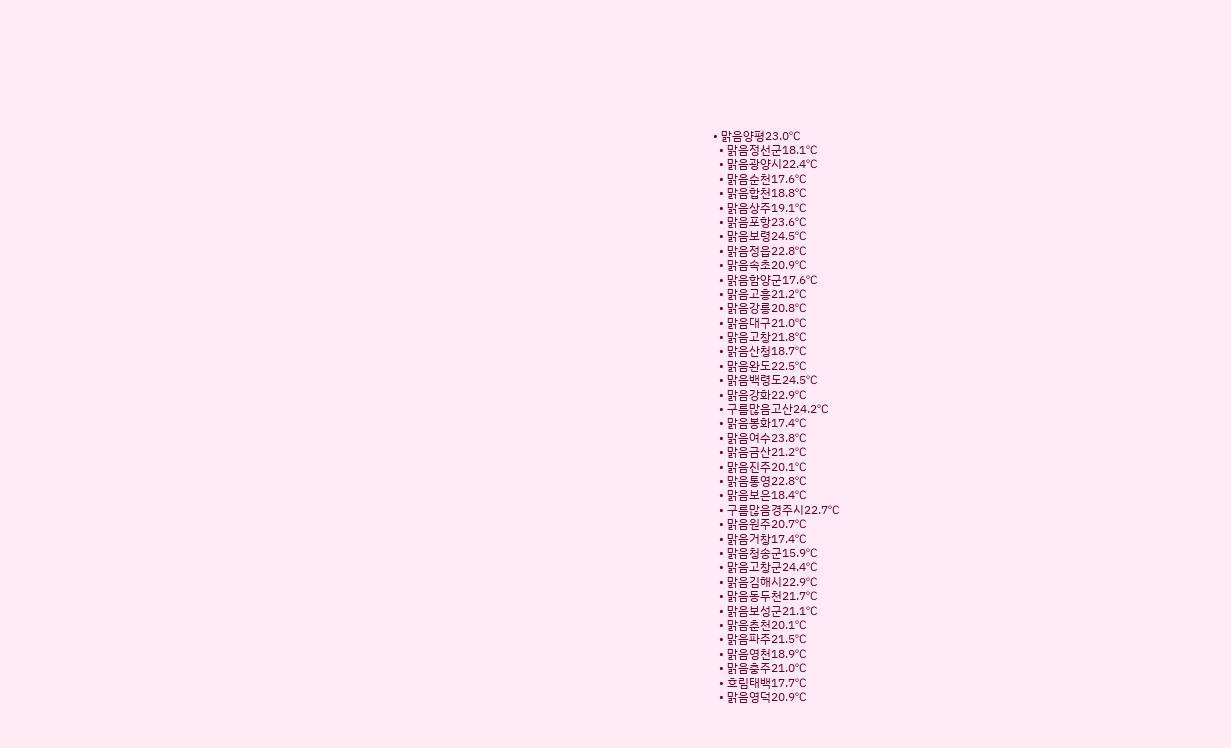• 맑음양평23.0℃
  • 맑음정선군18.1℃
  • 맑음광양시22.4℃
  • 맑음순천17.6℃
  • 맑음합천18.8℃
  • 맑음상주19.1℃
  • 맑음포항23.6℃
  • 맑음보령24.5℃
  • 맑음정읍22.8℃
  • 맑음속초20.9℃
  • 맑음함양군17.6℃
  • 맑음고흥21.2℃
  • 맑음강릉20.8℃
  • 맑음대구21.0℃
  • 맑음고창21.8℃
  • 맑음산청18.7℃
  • 맑음완도22.5℃
  • 맑음백령도24.5℃
  • 맑음강화22.9℃
  • 구름많음고산24.2℃
  • 맑음봉화17.4℃
  • 맑음여수23.8℃
  • 맑음금산21.2℃
  • 맑음진주20.1℃
  • 맑음통영22.8℃
  • 맑음보은18.4℃
  • 구름많음경주시22.7℃
  • 맑음원주20.7℃
  • 맑음거창17.4℃
  • 맑음청송군15.9℃
  • 맑음고창군24.4℃
  • 맑음김해시22.9℃
  • 맑음동두천21.7℃
  • 맑음보성군21.1℃
  • 맑음춘천20.1℃
  • 맑음파주21.5℃
  • 맑음영천18.9℃
  • 맑음충주21.0℃
  • 흐림태백17.7℃
  • 맑음영덕20.9℃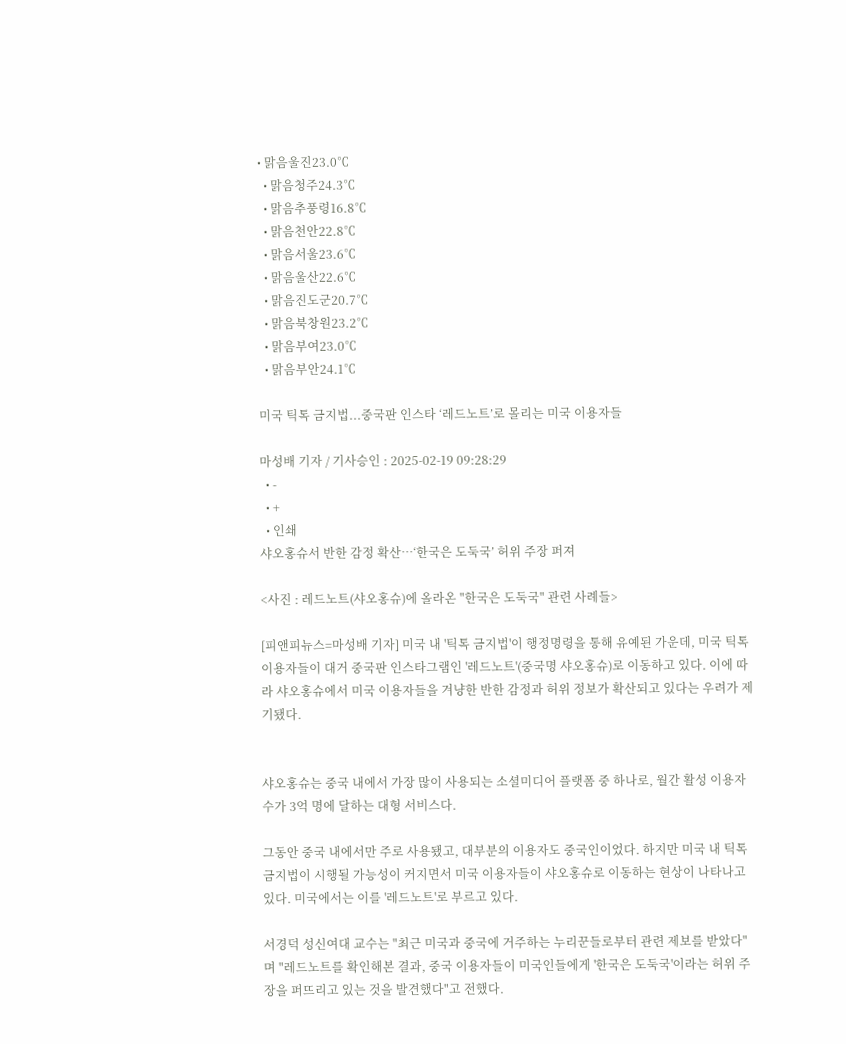• 맑음울진23.0℃
  • 맑음청주24.3℃
  • 맑음추풍령16.8℃
  • 맑음천안22.8℃
  • 맑음서울23.6℃
  • 맑음울산22.6℃
  • 맑음진도군20.7℃
  • 맑음북창원23.2℃
  • 맑음부여23.0℃
  • 맑음부안24.1℃

미국 틱톡 금지법...중국판 인스타 ‘레드노트’로 몰리는 미국 이용자들

마성배 기자 / 기사승인 : 2025-02-19 09:28:29
  • -
  • +
  • 인쇄
샤오홍슈서 반한 감정 확산…‘한국은 도둑국’ 허위 주장 퍼져

<사진 : 레드노트(샤오홍슈)에 올라온 "한국은 도둑국" 관련 사례들>

[피앤피뉴스=마성배 기자] 미국 내 '틱톡 금지법'이 행정명령을 통해 유예된 가운데, 미국 틱톡 이용자들이 대거 중국판 인스타그램인 '레드노트'(중국명 샤오홍슈)로 이동하고 있다. 이에 따라 샤오홍슈에서 미국 이용자들을 겨냥한 반한 감정과 허위 정보가 확산되고 있다는 우려가 제기됐다.


샤오홍슈는 중국 내에서 가장 많이 사용되는 소셜미디어 플랫폼 중 하나로, 월간 활성 이용자 수가 3억 명에 달하는 대형 서비스다.

그동안 중국 내에서만 주로 사용됐고, 대부분의 이용자도 중국인이었다. 하지만 미국 내 틱톡 금지법이 시행될 가능성이 커지면서 미국 이용자들이 샤오홍슈로 이동하는 현상이 나타나고 있다. 미국에서는 이를 '레드노트'로 부르고 있다.

서경덕 성신여대 교수는 "최근 미국과 중국에 거주하는 누리꾼들로부터 관련 제보를 받았다"며 "레드노트를 확인해본 결과, 중국 이용자들이 미국인들에게 '한국은 도둑국'이라는 허위 주장을 퍼뜨리고 있는 것을 발견했다"고 전했다.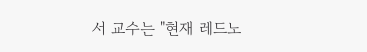서 교수는 "현재 레드노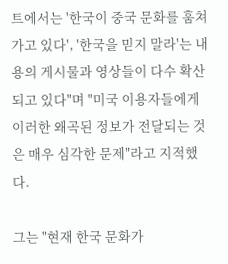트에서는 '한국이 중국 문화를 훔쳐가고 있다', '한국을 믿지 말라'는 내용의 게시물과 영상들이 다수 확산되고 있다"며 "미국 이용자들에게 이러한 왜곡된 정보가 전달되는 것은 매우 심각한 문제"라고 지적했다.

그는 "현재 한국 문화가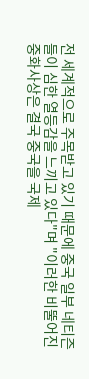전 세계적으로 주목받고 있기 때문에 중국 일부 네티즌들이 심한 열등감을 느끼고 있다"며 "이러한 비뚤어진 중화사상은 결국 중국을 국제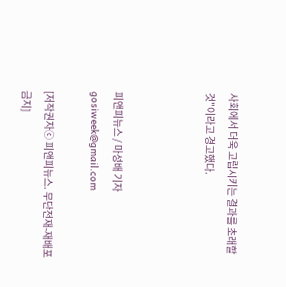사회에서 더욱 고립시키는 결과를 초래할 것"이라고 경고했다.



피앤피뉴스 / 마성배 기자 gosiweek@gmail.com

[저작권자ⓒ 피앤피뉴스. 무단전재-재배포 금지]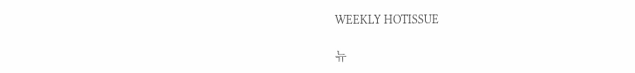WEEKLY HOTISSUE

뉴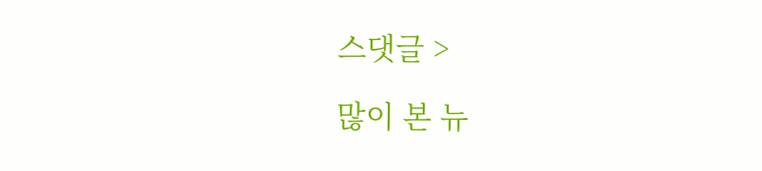스댓글 >

많이 본 뉴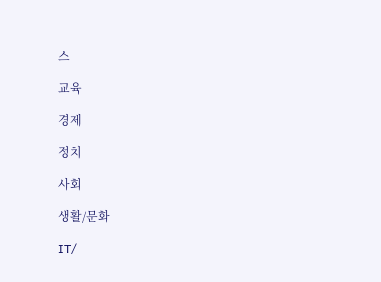스

교육

경제

정치

사회

생활/문화

IT/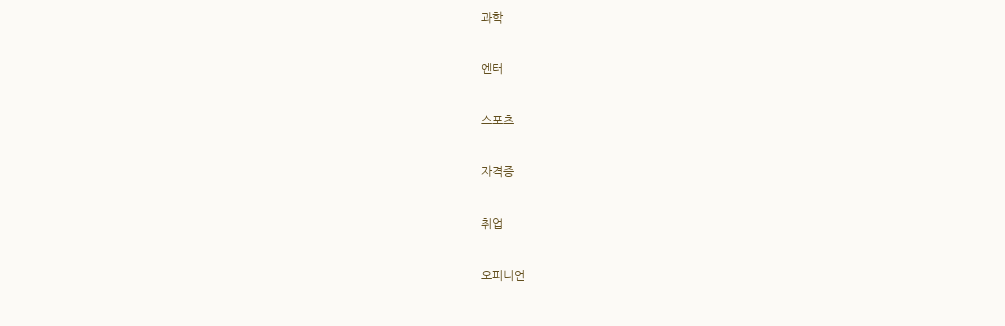과학

엔터

스포츠

자격증

취업

오피니언